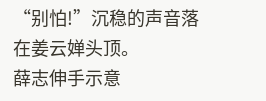“别怕!”沉稳的声音落在姜云婵头顶。
薛志伸手示意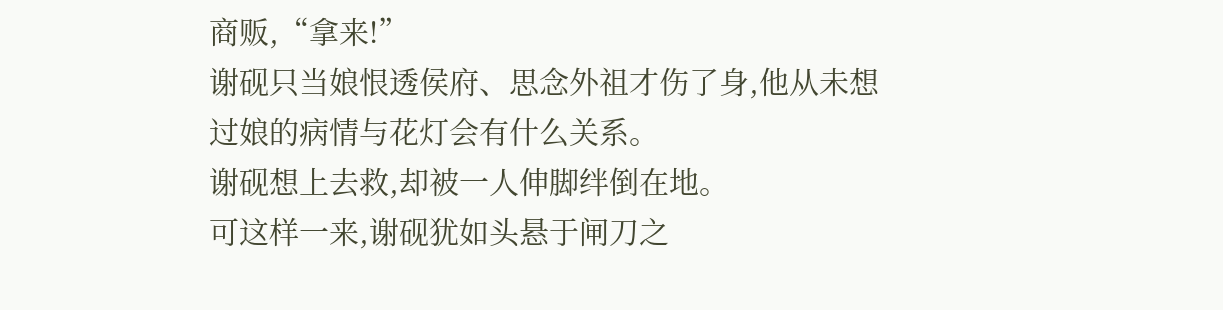商贩,“拿来!”
谢砚只当娘恨透侯府、思念外祖才伤了身,他从未想过娘的病情与花灯会有什么关系。
谢砚想上去救,却被一人伸脚绊倒在地。
可这样一来,谢砚犹如头悬于闸刀之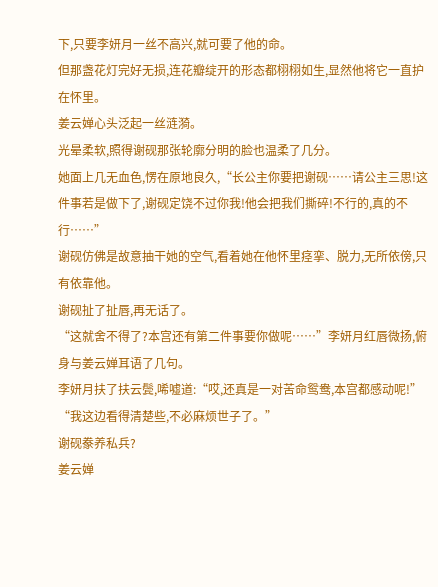下,只要李妍月一丝不高兴,就可要了他的命。
但那盏花灯完好无损,连花瓣绽开的形态都栩栩如生,显然他将它一直护在怀里。
姜云婵心头泛起一丝涟漪。
光晕柔软,照得谢砚那张轮廓分明的脸也温柔了几分。
她面上几无血色,愣在原地良久,“长公主你要把谢砚……请公主三思!这件事若是做下了,谢砚定饶不过你我!他会把我们撕碎!不行的,真的不行……”
谢砚仿佛是故意抽干她的空气,看着她在他怀里痉挛、脱力,无所依傍,只有依靠他。
谢砚扯了扯唇,再无话了。
“这就舍不得了?本宫还有第二件事要你做呢……”李妍月红唇微扬,俯身与姜云婵耳语了几句。
李妍月扶了扶云鬓,唏嘘道:“哎,还真是一对苦命鸳鸯,本宫都感动呢!”
“我这边看得清楚些,不必麻烦世子了。”
谢砚豢养私兵?
姜云婵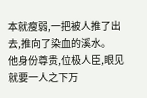本就瘦弱,一把被人推了出去,推向了染血的溪水。
他身份尊贵,位极人臣,眼见就要一人之下万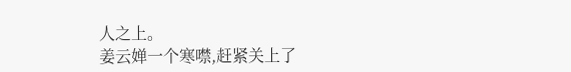人之上。
姜云婵一个寒噤,赶紧关上了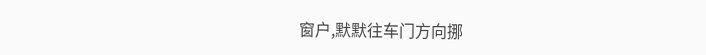窗户,默默往车门方向挪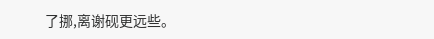了挪,离谢砚更远些。